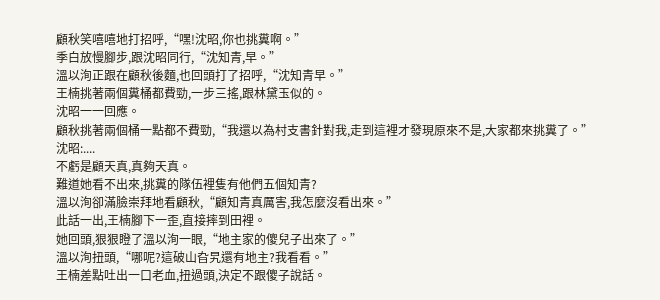顧秋笑嘻嘻地打招呼,“嘿!沈昭,你也挑糞啊。”
季白放慢腳步,跟沈昭同行,“沈知青,早。”
溫以洵正跟在顧秋後麵,也回頭打了招呼,“沈知青早。”
王楠挑著兩個糞桶都費勁,一步三搖,跟林黛玉似的。
沈昭一一回應。
顧秋挑著兩個桶一點都不費勁,“我還以為村支書針對我,走到這裡才發現原來不是,大家都來挑糞了。”
沈昭:....
不虧是顧天真,真夠天真。
難道她看不出來,挑糞的隊伍裡隻有他們五個知青?
溫以洵卻滿臉崇拜地看顧秋,“顧知青真厲害,我怎麼沒看出來。”
此話一出,王楠腳下一歪,直接摔到田裡。
她回頭,狠狠瞪了溫以洵一眼,“地主家的傻兒子出來了。”
溫以洵扭頭,“哪呢?這破山旮旯還有地主?我看看。”
王楠差點吐出一口老血,扭過頭,決定不跟傻子說話。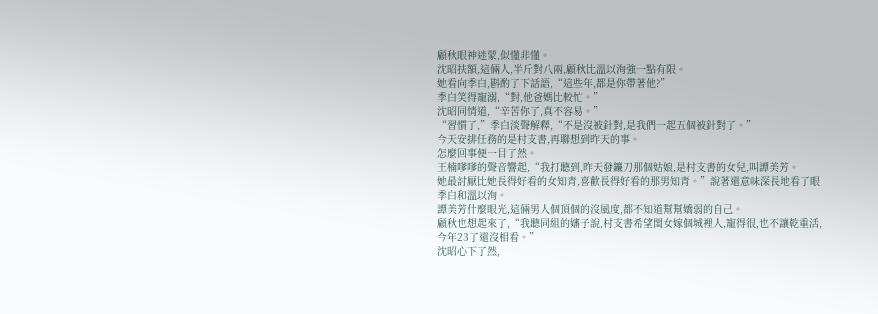顧秋眼神迷蒙,似懂非懂。
沈昭扶額,這倆人,半斤對八兩,顧秋比溫以洵強一點有限。
她看向季白,斟酌了下話語,“這些年,都是你帶著他?”
季白笑得寵溺,“對,他爸媽比較忙。”
沈昭同情道,“辛苦你了,真不容易。”
“習慣了,”季白淡聲解釋,“不是沒被針對,是我們一起五個被針對了。”
今天安排任務的是村支書,再聯想到昨天的事。
怎麼回事便一目了然。
王楠嗲嗲的聲音響起,“我打聽到,昨天發鐮刀那個姑娘,是村支書的女兒,叫譚美芳。
她最討厭比她長得好看的女知青,喜歡長得好看的那男知青。”說著還意味深長地看了眼季白和溫以洵。
譚美芳什麼眼光,這倆男人個頂個的沒風度,都不知道幫幫嬌弱的自己。
顧秋也想起來了,“我聽同組的嬸子說,村支書希望閨女嫁個城裡人,寵得很,也不讓乾重活,今年23了還沒相看。”
沈昭心下了然,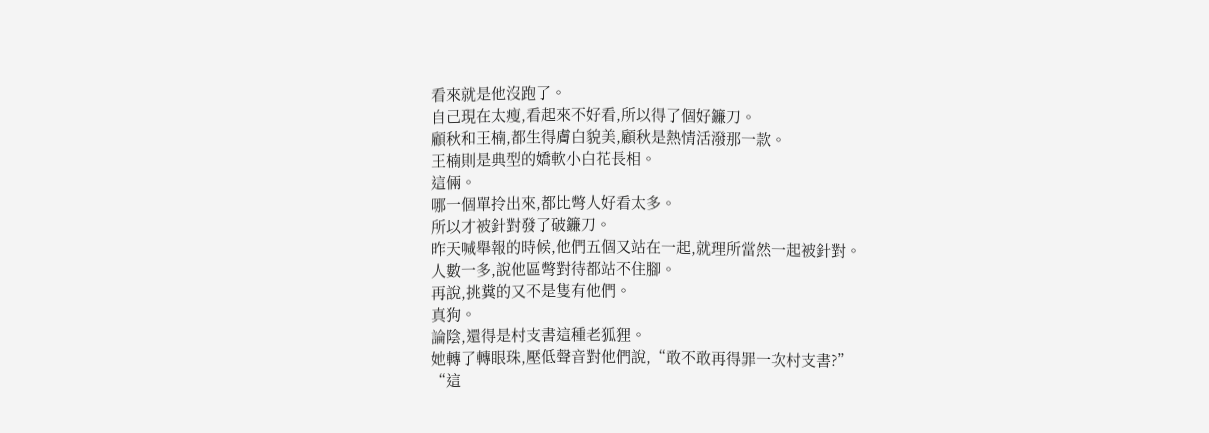看來就是他沒跑了。
自己現在太瘦,看起來不好看,所以得了個好鐮刀。
顧秋和王楠,都生得膚白貌美,顧秋是熱情活潑那一款。
王楠則是典型的嬌軟小白花長相。
這倆。
哪一個單拎出來,都比彆人好看太多。
所以才被針對發了破鐮刀。
昨天喊舉報的時候,他們五個又站在一起,就理所當然一起被針對。
人數一多,說他區彆對待都站不住腳。
再說,挑糞的又不是隻有他們。
真狗。
論陰,還得是村支書這種老狐狸。
她轉了轉眼珠,壓低聲音對他們說,“敢不敢再得罪一次村支書?”
“這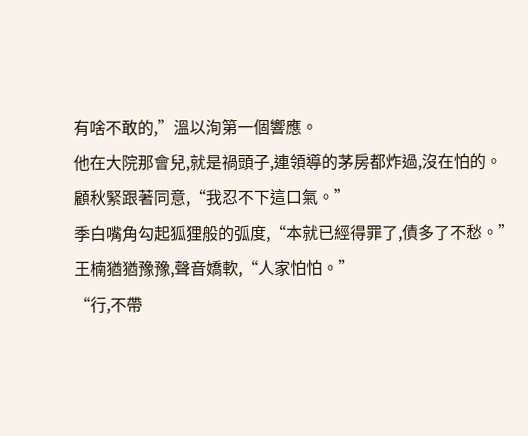有啥不敢的,”溫以洵第一個響應。
他在大院那會兒,就是禍頭子,連領導的茅房都炸過,沒在怕的。
顧秋緊跟著同意,“我忍不下這口氣。”
季白嘴角勾起狐狸般的弧度,“本就已經得罪了,債多了不愁。”
王楠猶猶豫豫,聲音嬌軟,“人家怕怕。”
“行,不帶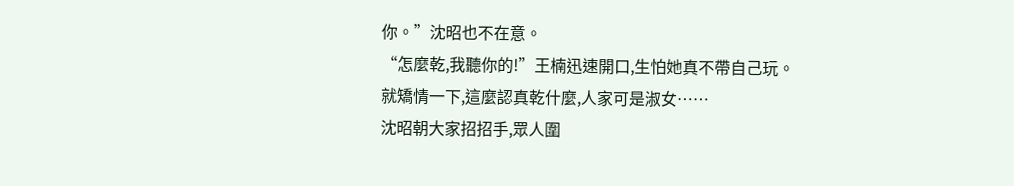你。”沈昭也不在意。
“怎麼乾,我聽你的!”王楠迅速開口,生怕她真不帶自己玩。
就矯情一下,這麼認真乾什麼,人家可是淑女……
沈昭朝大家招招手,眾人圍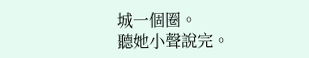城一個圈。
聽她小聲說完。